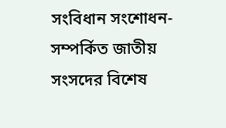সংবিধান সংশোধন-সম্পর্কিত জাতীয় সংসদের বিশেষ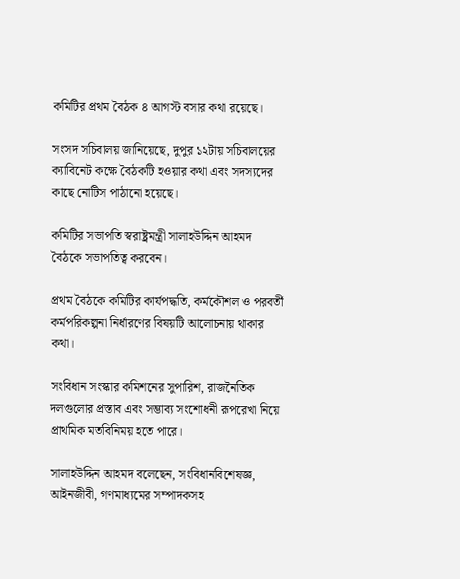কমিটির প্রথম বৈঠক ৪ আগস্ট বসার কথা রয়েছে।

সংসদ সচিবালয় জানিয়েছে, দুপুর ১২টায় সচিবালয়ের ক্যাবিনেট কক্ষে বৈঠকটি হওয়ার কথা এবং সদস্যদের কাছে নোটিস পাঠানো হয়েছে।

কমিটির সভাপতি স্বরাষ্ট্রমন্ত্রী সালাহউদ্দিন আহমদ বৈঠকে সভাপতিত্ব করবেন।

প্রথম বৈঠকে কমিটির কার্যপদ্ধতি, কর্মকৌশল ও পরবর্তী কর্মপরিকল্পনা নির্ধারণের বিষয়টি আলোচনায় থাকার কথা।

সংবিধান সংস্কার কমিশনের সুপারিশ, রাজনৈতিক দলগুলোর প্রস্তাব এবং সম্ভাব্য সংশোধনী রূপরেখা নিয়ে প্রাথমিক মতবিনিময় হতে পারে।

সালাহউদ্দিন আহমদ বলেছেন, সংবিধানবিশেষজ্ঞ, আইনজীবী, গণমাধ্যমের সম্পাদকসহ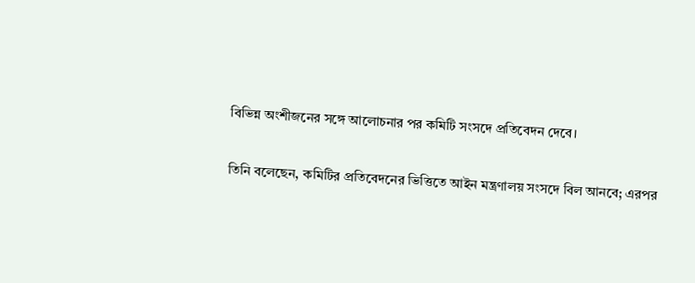বিভিন্ন অংশীজনের সঙ্গে আলোচনার পর কমিটি সংসদে প্রতিবেদন দেবে।

তিনি বলেছেন, কমিটির প্রতিবেদনের ভিত্তিতে আইন মন্ত্রণালয় সংসদে বিল আনবে; এরপর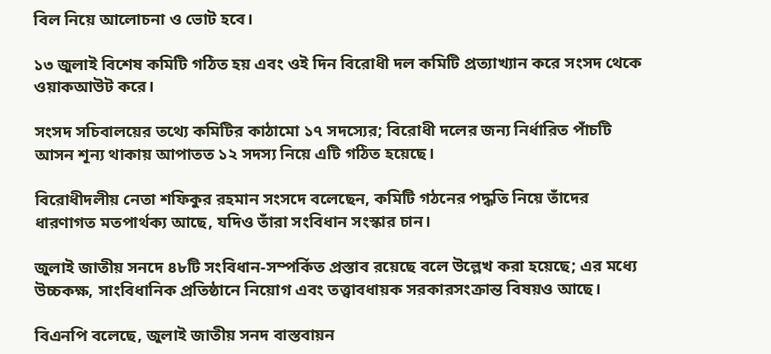বিল নিয়ে আলোচনা ও ভোট হবে।

১৩ জুলাই বিশেষ কমিটি গঠিত হয় এবং ওই দিন বিরোধী দল কমিটি প্রত্যাখ্যান করে সংসদ থেকে ওয়াকআউট করে।

সংসদ সচিবালয়ের তথ্যে কমিটির কাঠামো ১৭ সদস্যের; বিরোধী দলের জন্য নির্ধারিত পাঁচটি আসন শূন্য থাকায় আপাতত ১২ সদস্য নিয়ে এটি গঠিত হয়েছে।

বিরোধীদলীয় নেতা শফিকুর রহমান সংসদে বলেছেন, কমিটি গঠনের পদ্ধতি নিয়ে তাঁদের ধারণাগত মতপার্থক্য আছে, যদিও তাঁরা সংবিধান সংস্কার চান।

জুলাই জাতীয় সনদে ৪৮টি সংবিধান-সম্পর্কিত প্রস্তাব রয়েছে বলে উল্লেখ করা হয়েছে; এর মধ্যে উচ্চকক্ষ, সাংবিধানিক প্রতিষ্ঠানে নিয়োগ এবং তত্ত্বাবধায়ক সরকারসংক্রান্ত বিষয়ও আছে।

বিএনপি বলেছে, জুলাই জাতীয় সনদ বাস্তবায়ন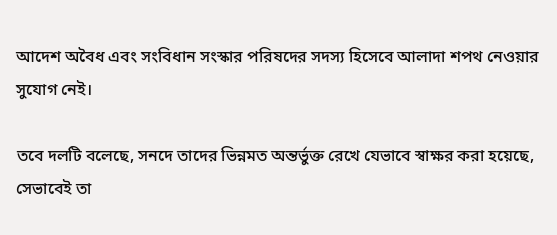আদেশ অবৈধ এবং সংবিধান সংস্কার পরিষদের সদস্য হিসেবে আলাদা শপথ নেওয়ার সুযোগ নেই।

তবে দলটি বলেছে, সনদে তাদের ভিন্নমত অন্তর্ভুক্ত রেখে যেভাবে স্বাক্ষর করা হয়েছে, সেভাবেই তা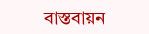বাস্তবায়ন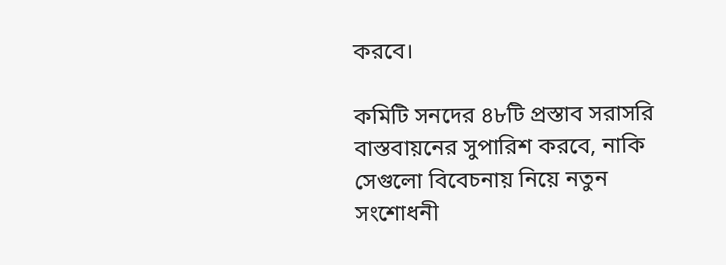করবে।

কমিটি সনদের ৪৮টি প্রস্তাব সরাসরি বাস্তবায়নের সুপারিশ করবে, নাকি সেগুলো বিবেচনায় নিয়ে নতুন সংশোধনী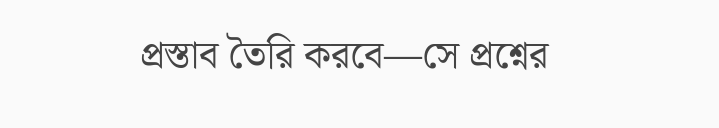প্রস্তাব তৈরি করবে—সে প্রশ্নের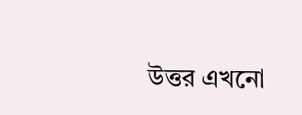উত্তর এখনো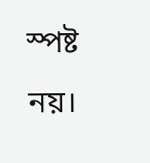স্পষ্ট নয়।